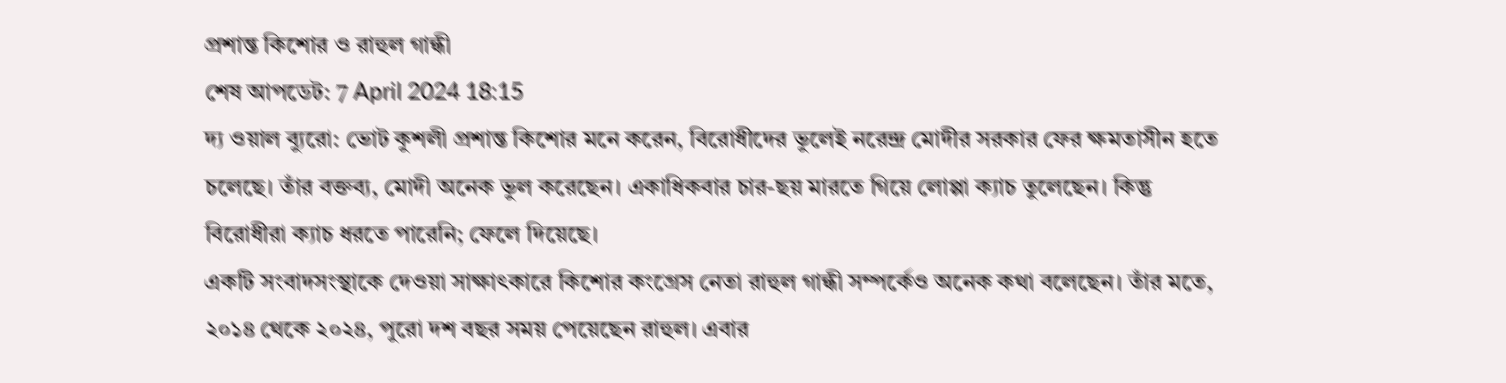প্রশান্ত কিশোর ও রাহুল গান্ধী
শেষ আপডেট: 7 April 2024 18:15
দ্য ওয়াল ব্যুরো: ভোট কুশলী প্রশান্ত কিশোর মনে করেন, বিরোধীদের ভুলেই নরেন্দ্র মোদীর সরকার ফের ক্ষমতাসীন হতে চলেছে। তাঁর বক্তব্য, মোদী অনেক ভুল করেছেন। একাধিকবার চার-ছয় মারতে গিয়ে লোপ্পা ক্যাচ তুলেছেন। কিন্তু বিরোধীরা ক্যাচ ধরতে পারেনি; ফেলে দিয়েছে।
একটি সংবাদসংস্থাকে দেওয়া সাক্ষাৎকারে কিশোর কংগ্রেস নেতা রাহুল গান্ধী সম্পর্কেও অনেক কথা বলেছেন। তাঁর মতে, ২০১৪ থেকে ২০২৪, পুরো দশ বছর সময় পেয়েছেন রাহুল। এবার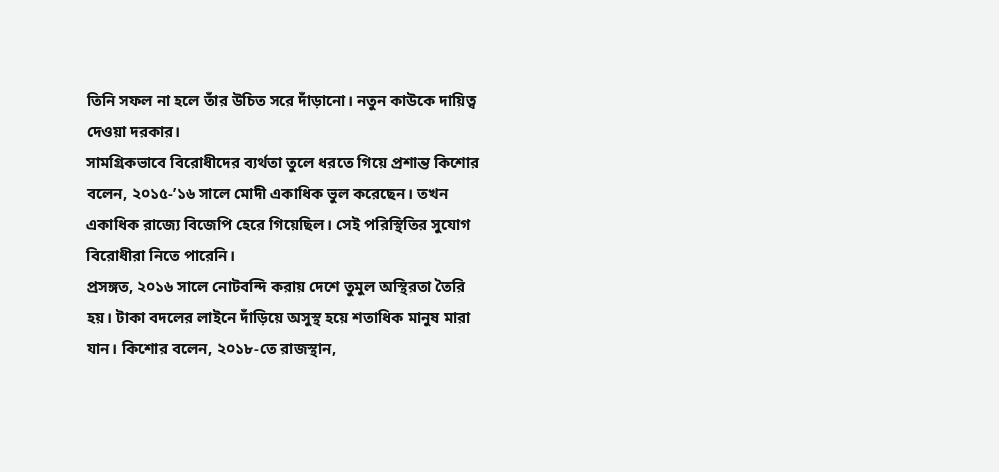তিনি সফল না হলে তাঁর উচিত সরে দাঁড়ানো। নতুন কাউকে দায়িত্ব দেওয়া দরকার।
সামগ্রিকভাবে বিরোধীদের ব্যর্থতা তুলে ধরতে গিয়ে প্রশান্ত কিশোর বলেন, ২০১৫-’১৬ সালে মোদী একাধিক ভুল করেছেন। তখন একাধিক রাজ্যে বিজেপি হেরে গিয়েছিল। সেই পরিস্থিতির সুযোগ বিরোধীরা নিতে পারেনি।
প্রসঙ্গত, ২০১৬ সালে নোটবন্দি করায় দেশে তুমুল অস্থিরতা তৈরি হয়। টাকা বদলের লাইনে দাঁড়িয়ে অসুস্থ হয়ে শতাধিক মানুষ মারা যান। কিশোর বলেন, ২০১৮-তে রাজস্থান,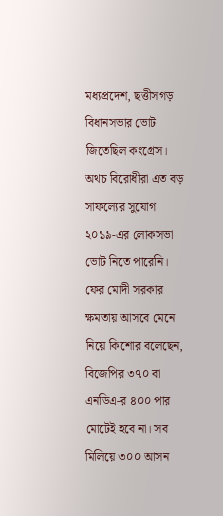মধ্যপ্রদেশ, ছত্তীসগড় বিধানসভার ভোট জিতেছিল কংগ্রেস। অথচ বিরোধীরা এত বড় সাফল্যের সুযোগ ২০১৯-এর লোকসভা ভোট নিতে পারেনি।
ফের মোদী সরকার ক্ষমতায় আসবে মেনে নিয়ে কিশোর বলেছেন, বিজেপির ৩৭০ বা এনডিএ-র ৪০০ পার মোটেই হবে না। সব মিলিয়ে ৩০০ আসন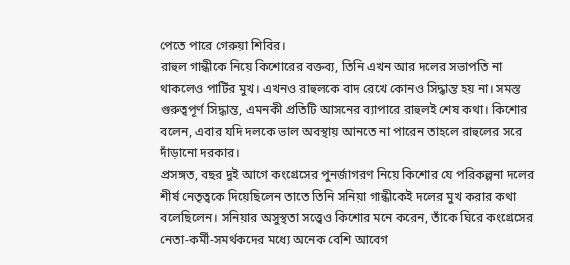পেতে পারে গেরুয়া শিবির।
রাহুল গান্ধীকে নিয়ে কিশোরের বক্তব্য, তিনি এখন আর দলের সভাপতি না থাকলেও পার্টির মুখ। এখনও রাহুলকে বাদ রেখে কোনও সিদ্ধান্ত হয় না। সমস্ত গুরুত্বপূর্ণ সিদ্ধান্ত, এমনকী প্রতিটি আসনের ব্যাপারে রাহুলই শেষ কথা। কিশোর বলেন, এবার যদি দলকে ভাল অবস্থায় আনতে না পারেন তাহলে রাহুলের সরে দাঁড়ানো দরকার।
প্রসঙ্গত, বছর দুই আগে কংগ্রেসের পুনর্জাগরণ নিয়ে কিশোর যে পরিকল্পনা দলের শীর্ষ নেতৃত্বকে দিয়েছিলেন তাতে তিনি সনিয়া গান্ধীকেই দলের মুখ করার কথা বলেছিলেন। সনিয়ার অসুস্থতা সত্ত্বেও কিশোর মনে করেন, তাঁকে ঘিরে কংগ্রেসের নেতা-কর্মী-সমর্থকদের মধ্যে অনেক বেশি আবেগ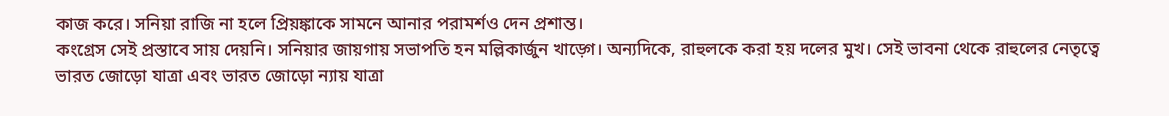কাজ করে। সনিয়া রাজি না হলে প্রিয়ঙ্কাকে সামনে আনার পরামর্শও দেন প্রশান্ত।
কংগ্রেস সেই প্রস্তাবে সায় দেয়নি। সনিয়ার জায়গায় সভাপতি হন মল্লিকার্জুন খাড়্গে। অন্যদিকে, রাহুলকে করা হয় দলের মুখ। সেই ভাবনা থেকে রাহুলের নেতৃত্বে ভারত জোড়ো যাত্রা এবং ভারত জোড়ো ন্যায় যাত্রা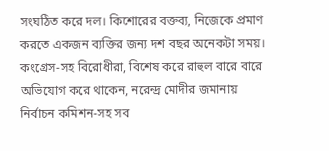সংঘঠিত করে দল। কিশোরের বক্তব্য, নিজেকে প্রমাণ করতে একজন ব্যক্তির জন্য দশ বছর অনেকটা সময়।
কংগ্রেস-সহ বিরোধীরা, বিশেষ করে রাহুল বারে বারে অভিযোগ করে থাকেন, নরেন্দ্র মোদীর জমানায় নির্বাচন কমিশন-সহ সব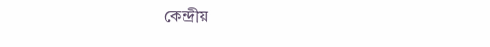কেন্দ্রীয়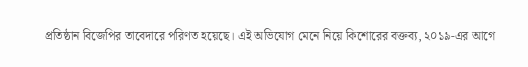প্রতিষ্ঠান বিজেপির তাবেদারে পরিণত হয়েছে। এই অভিযোগ মেনে নিয়ে কিশোরের বক্তব্য, ২০১৯-এর আগে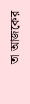তা আজকের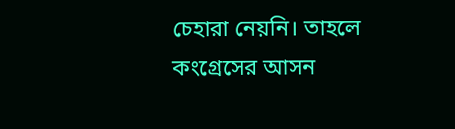চেহারা নেয়নি। তাহলে কংগ্রেসের আসন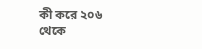কী করে ২০৬ থেকে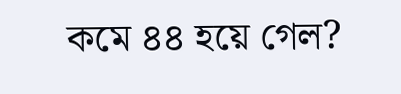কমে ৪৪ হয়ে গেল?